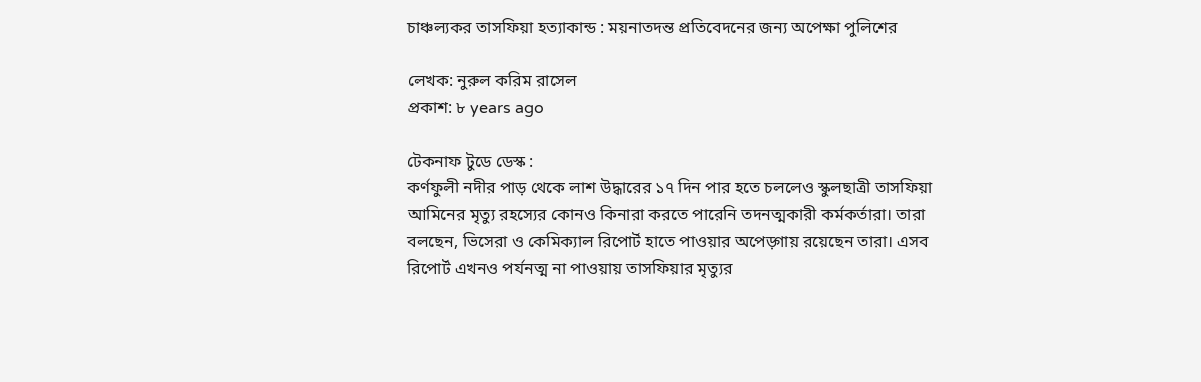চাঞ্চল্যকর তাসফিয়া হত্যাকান্ড : ময়নাতদন্ত প্রতিবেদনের জন্য অপেক্ষা পুলিশের

লেখক: নুরুল করিম রাসেল
প্রকাশ: ৮ years ago

টেকনাফ টুডে ডেস্ক :
কর্ণফুলী নদীর পাড় থেকে লাশ উদ্ধারের ১৭ দিন পার হতে চললেও স্কুলছাত্রী তাসফিয়া আমিনের মৃত্যু রহস্যের কোনও কিনারা করতে পারেনি তদনত্মকারী কর্মকর্তারা। তারা বলছেন, ভিসেরা ও কেমিক্যাল রিপোর্ট হাতে পাওয়ার অপেড়্গায় রয়েছেন তারা। এসব রিপোর্ট এখনও পর্যনত্ম না পাওয়ায় তাসফিয়ার মৃত্যুর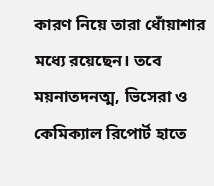কারণ নিয়ে তারা ধোঁয়াশার মধ্যে রয়েছেন। তবে ময়নাতদনত্ম, ভিসেরা ও কেমিক্যাল রিপোর্ট হাতে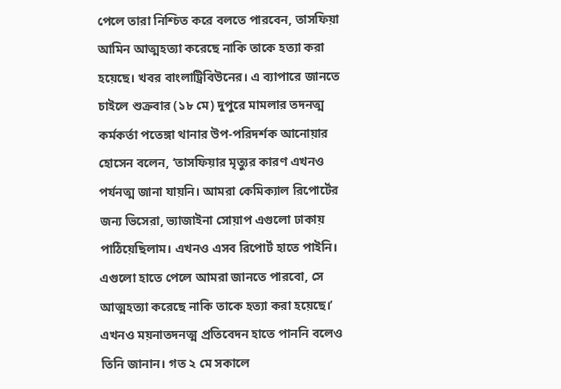পেলে তারা নিশ্চিত করে বলতে পারবেন, তাসফিয়া আমিন আত্মহত্যা করেছে নাকি তাকে হত্যা করা হয়েছে। খবর বাংলাট্রিবিউনের। এ ব্যাপারে জানতে চাইলে শুক্রবার (১৮ মে) দুপুরে মামলার তদনত্ম কর্মকর্তা পতেঙ্গা থানার উপ-পরিদর্শক আনোয়ার হোসেন বলেন, ‘তাসফিয়ার মৃত্যুর কারণ এখনও পর্যনত্ম জানা যায়নি। আমরা কেমিক্যাল রিপোর্টের জন্য ভিসেরা, ভ্যাজাইনা সোয়াপ এগুলো ঢাকায় পাঠিয়েছিলাম। এখনও এসব রিপোর্ট হাতে পাইনি। এগুলো হাতে পেলে আমরা জানতে পারবো, সে আত্মহত্যা করেছে নাকি তাকে হত্যা করা হয়েছে।’ এখনও ময়নাতদনত্ম প্রতিবেদন হাতে পাননি বলেও তিনি জানান। গত ২ মে সকালে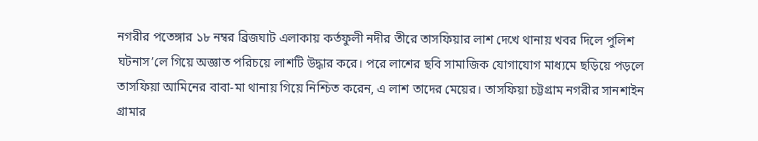নগরীর পতেঙ্গার ১৮ নম্বর ব্রিজঘাট এলাকায় কর্তফুলী নদীর তীরে তাসফিয়ার লাশ দেখে থানায় খবর দিলে পুলিশ ঘটনাস’লে গিয়ে অজ্ঞাত পরিচয়ে লাশটি উদ্ধার করে। পরে লাশের ছবি সামাজিক যোগাযোগ মাধ্যমে ছড়িয়ে পড়লে তাসফিয়া আমিনের বাবা-মা থানায় গিয়ে নিশ্চিত করেন, এ লাশ তাদের মেয়ের। তাসফিয়া চট্টগ্রাম নগরীর সানশাইন গ্রামার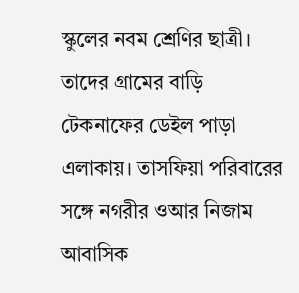স্কুলের নবম শ্রেণির ছাত্রী। তাদের গ্রামের বাড়ি টেকনাফের ডেইল পাড়া এলাকায়। তাসফিয়া পরিবারের সঙ্গে নগরীর ওআর নিজাম আবাসিক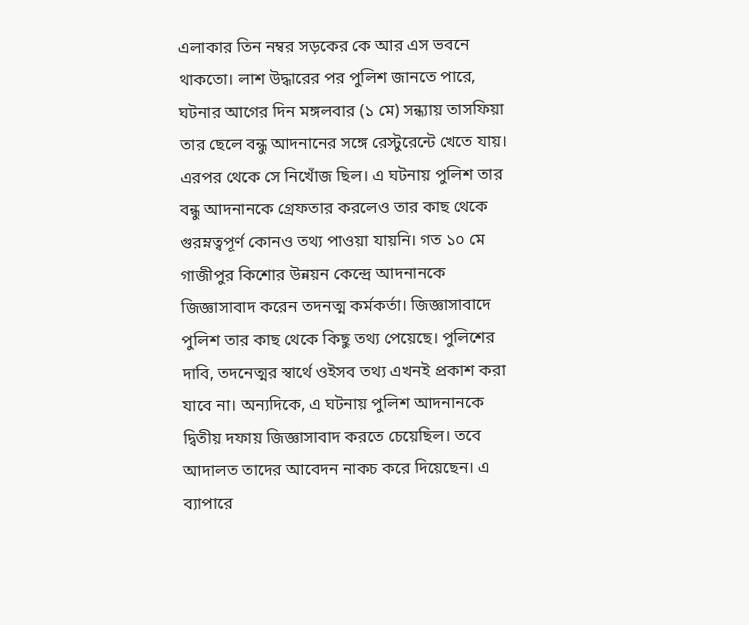এলাকার তিন নম্বর সড়কের কে আর এস ভবনে থাকতো। লাশ উদ্ধারের পর পুলিশ জানতে পারে, ঘটনার আগের দিন মঙ্গলবার (১ মে) সন্ধ্যায় তাসফিয়া তার ছেলে বন্ধু আদনানের সঙ্গে রেস্টুরেন্টে খেতে যায়। এরপর থেকে সে নিখোঁজ ছিল। এ ঘটনায় পুলিশ তার বন্ধু আদনানকে গ্রেফতার করলেও তার কাছ থেকে গুরম্নত্বপূর্ণ কোনও তথ্য পাওয়া যায়নি। গত ১০ মে গাজীপুর কিশোর উন্নয়ন কেন্দ্রে আদনানকে জিজ্ঞাসাবাদ করেন তদনত্ম কর্মকর্তা। জিজ্ঞাসাবাদে পুলিশ তার কাছ থেকে কিছু তথ্য পেয়েছে। পুলিশের দাবি, তদনেত্মর স্বার্থে ওইসব তথ্য এখনই প্রকাশ করা যাবে না। অন্যদিকে, এ ঘটনায় পুলিশ আদনানকে দ্বিতীয় দফায় জিজ্ঞাসাবাদ করতে চেয়েছিল। তবে আদালত তাদের আবেদন নাকচ করে দিয়েছেন। এ ব্যাপারে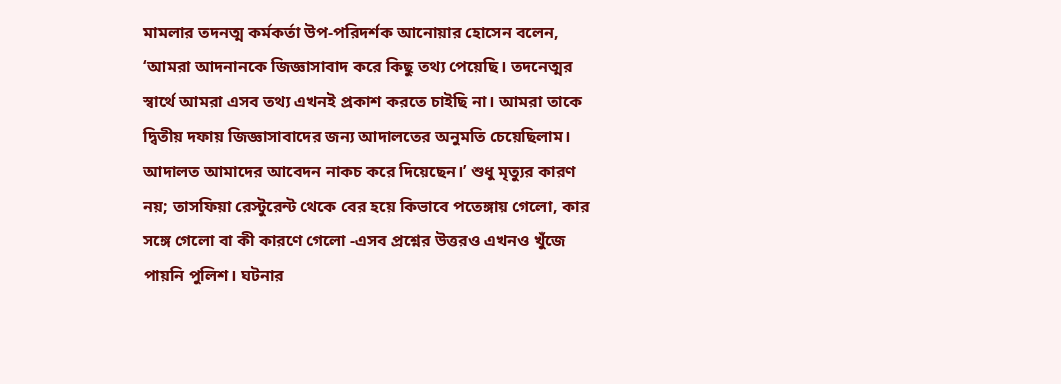মামলার তদনত্ম কর্মকর্তা উপ-পরিদর্শক আনোয়ার হোসেন বলেন, ‘আমরা আদনানকে জিজ্ঞাসাবাদ করে কিছু তথ্য পেয়েছি। তদনেত্মর স্বার্থে আমরা এসব তথ্য এখনই প্রকাশ করতে চাইছি না। আমরা তাকে দ্বিতীয় দফায় জিজ্ঞাসাবাদের জন্য আদালতের অনুমতি চেয়েছিলাম। আদালত আমাদের আবেদন নাকচ করে দিয়েছেন।’ শুধু মৃত্যুর কারণ নয়; তাসফিয়া রেস্টুরেন্ট থেকে বের হয়ে কিভাবে পতেঙ্গায় গেলো, কার সঙ্গে গেলো বা কী কারণে গেলো -এসব প্রশ্নের উত্তরও এখনও খুঁজে পায়নি পুলিশ। ঘটনার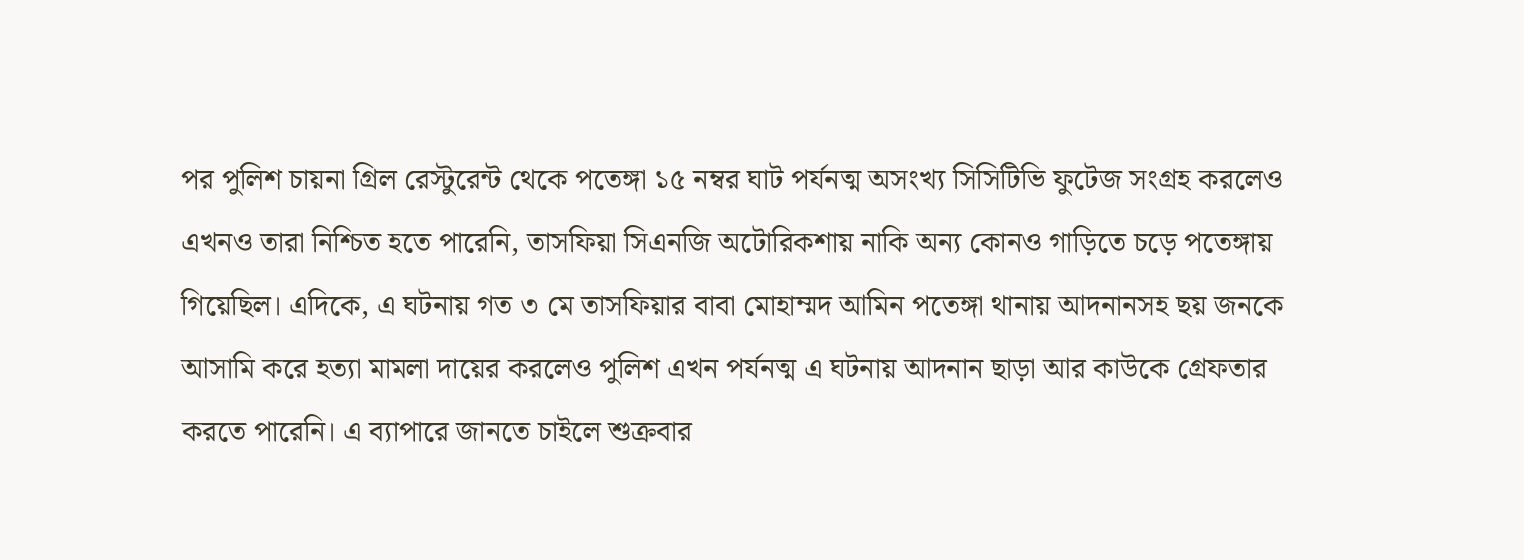পর পুলিশ চায়না গ্রিল রেস্টুরেন্ট থেকে পতেঙ্গা ১৫ নম্বর ঘাট পর্যনত্ম অসংখ্য সিসিটিভি ফুটেজ সংগ্রহ করলেও এখনও তারা নিশ্চিত হতে পারেনি, তাসফিয়া সিএনজি অটোরিকশায় নাকি অন্য কোনও গাড়িতে চড়ে পতেঙ্গায় গিয়েছিল। এদিকে, এ ঘটনায় গত ৩ মে তাসফিয়ার বাবা মোহাম্মদ আমিন পতেঙ্গা থানায় আদনানসহ ছয় জনকে আসামি করে হত্যা মামলা দায়ের করলেও পুলিশ এখন পর্যনত্ম এ ঘটনায় আদনান ছাড়া আর কাউকে গ্রেফতার করতে পারেনি। এ ব্যাপারে জানতে চাইলে শুক্রবার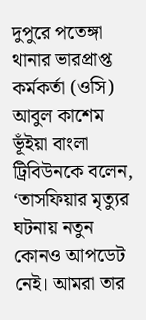দুপুরে পতেঙ্গা থানার ভারপ্রাপ্ত কর্মকর্তা (ওসি) আবুল কাশেম ভূঁইয়া বাংলা ট্রিবিউনকে বলেন, ‘তাসফিয়ার মৃত্যুর ঘটনায় নতুন কোনও আপডেট নেই। আমরা তার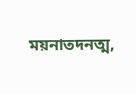ময়নাতদনত্ম,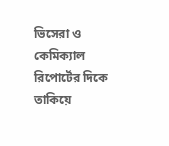ভিসেরা ও কেমিক্যাল রিপোর্টের দিকে তাকিয়ে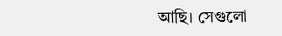আছি। সেগুলো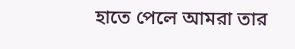হাতে পেলে আমরা তার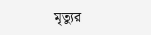মৃত্যুর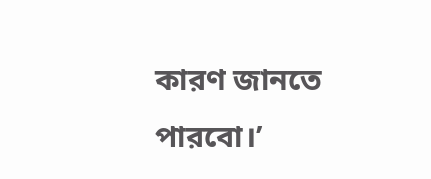কারণ জানতে পারবো।’